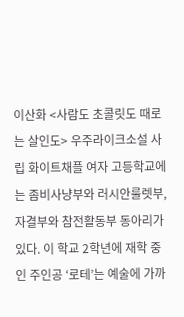이산화 <사람도 초콜릿도 때로는 살인도> 우주라이크소설 사립 화이트채플 여자 고등학교에는 좀비사냥부와 러시안룰렛부, 자결부와 참전활동부 동아리가 있다. 이 학교 2학년에 재학 중인 주인공 ‘로테’는 예술에 가까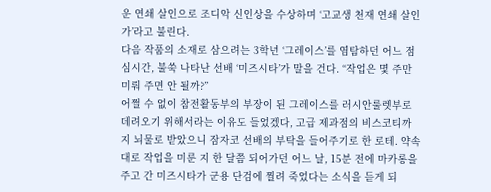운 연쇄 살인으로 조디악 신인상을 수상하며 ‘고교생 천재 연쇄 살인가’라고 불린다.
다음 작품의 소재로 삼으려는 3학년 ‘그레이스’를 염탐하던 어느 점심시간, 불쑥 나타난 선배 ‘미즈시타’가 말을 건다. “작업은 몇 주만 미뤄 주면 안 될까?”
어쩔 수 없이 참전활동부의 부장이 된 그레이스를 러시안룰렛부로 데려오기 위해서라는 이유도 들었겠다, 고급 제과점의 비스코티까지 뇌물로 받았으니 잠자코 선배의 부탁을 들어주기로 한 로테. 약속대로 작업을 미룬 지 한 달쯤 되어가던 어느 날, 15분 전에 마카롱을 주고 간 미즈시타가 군용 단검에 찔려 죽었다는 소식을 듣게 되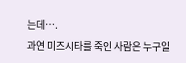는데….
과연 미즈시타를 죽인 사람은 누구일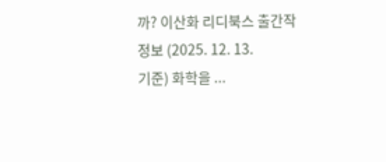까? 이산화 리디북스 출간작 정보 (2025. 12. 13.
기준) 화학을 ...